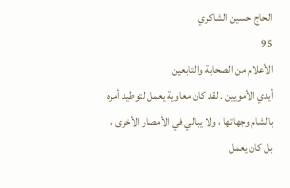الحاج حسين الشاكري
95
الأعلام من الصحابة والتابعين
أيدي الأمويين . لقد كان معاوية يعمل لتوطيد أمره بالشام وجهاتها ، ولا يبالي في الأمصار الأخرى ، بل كان يعمل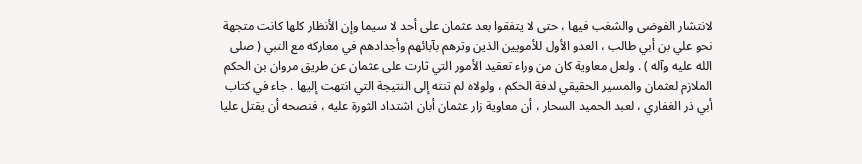لانتشار الفوضى والشغب فيها ، حتى لا يتفقوا بعد عثمان على أحد لا سيما وإن الأنظار كلها كانت متجهة نحو علي بن أبي طالب ، العدو الأول للأمويين الذين وترهم بآبائهم وأجدادهم في معاركه مع النبي ( صلى الله عليه وآله ) . ولعل معاوية كان من وراء تعقيد الأمور التي ثارت على عثمان عن طريق مروان بن الحكم الملازم لعثمان والمسير الحقيقي لدفة الحكم ، ولولاه لم تنته إلى النتيجة التي انتهت إليها . جاء في كتاب أبي ذر الغفاري ، لعبد الحميد السحار ، أن معاوية زار عثمان أبان اشتداد الثورة عليه ، فنصحه أن يقتل عليا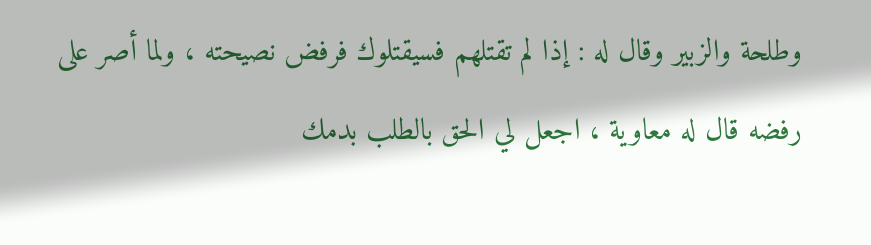وطلحة والزبير وقال له : إذا لم تقتلهم فسيقتلوك فرفض نصيحته ، ولما أصر على رفضه قال له معاوية ، اجعل لي الحق بالطلب بدمك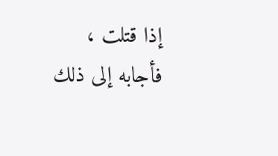إذا قتلت ، فأجابه إلى ذلك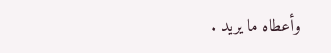وأعطاه ما يريد .